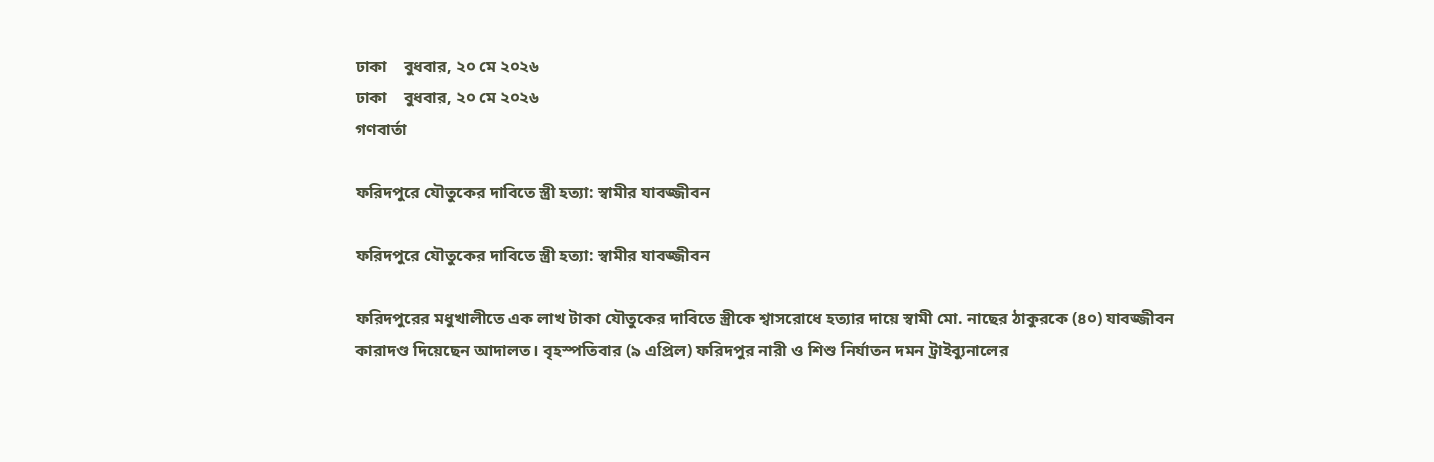ঢাকা    বুধবার, ২০ মে ২০২৬
ঢাকা    বুধবার, ২০ মে ২০২৬
গণবার্তা

ফরিদপুরে যৌতুকের দাবিতে স্ত্রী হত্যা: স্বামীর যাবজ্জীবন

ফরিদপুরে যৌতুকের দাবিতে স্ত্রী হত্যা: স্বামীর যাবজ্জীবন

ফরিদপুরের মধুখালীতে এক লাখ টাকা যৌতুকের দাবিতে স্ত্রীকে শ্বাসরোধে হত্যার দায়ে স্বামী মো. নাছের ঠাকুরকে (৪০) যাবজ্জীবন কারাদণ্ড দিয়েছেন আদালত। বৃহস্পতিবার (৯ এপ্রিল) ফরিদপুর নারী ও শিশু নির্যাতন দমন ট্রাইব্যুনালের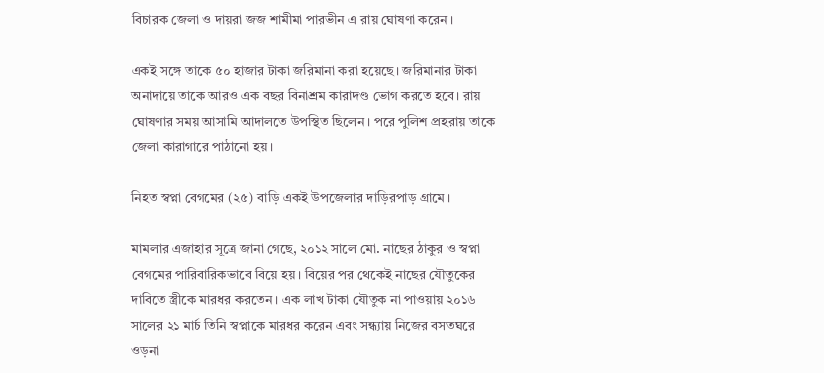বিচারক জেলা ও দায়রা জজ শামীমা পারভীন এ রায় ঘোষণা করেন।

একই সঙ্গে তাকে ৫০ হাজার টাকা জরিমানা করা হয়েছে। জরিমানার টাকা অনাদায়ে তাকে আরও এক বছর বিনাশ্রম কারাদণ্ড ভোগ করতে হবে। রায় ঘোষণার সময় আসামি আদালতে উপস্থিত ছিলেন। পরে পুলিশ প্রহরায় তাকে জেলা কারাগারে পাঠানো হয়।

নিহত স্বপ্না বেগমের (২৫) বাড়ি একই উপজেলার দাড়িরপাড় গ্রামে।

মামলার এজাহার সূত্রে জানা গেছে, ২০১২ সালে মো. নাছের ঠাকুর ও স্বপ্না বেগমের পারিবারিকভাবে বিয়ে হয়। বিয়ের পর থেকেই নাছের যৌতুকের দাবিতে স্ত্রীকে মারধর করতেন। এক লাখ টাকা যৌতুক না পাওয়ায় ২০১৬ সালের ২১ মার্চ তিনি স্বপ্নাকে মারধর করেন এবং সন্ধ্যায় নিজের বসতঘরে ওড়না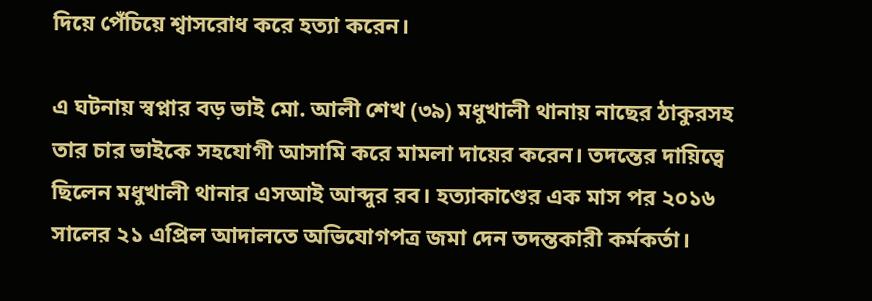দিয়ে পেঁচিয়ে শ্বাসরোধ করে হত্যা করেন।

এ ঘটনায় স্বপ্নার বড় ভাই মো. আলী শেখ (৩৯) মধুখালী থানায় নাছের ঠাকুরসহ তার চার ভাইকে সহযোগী আসামি করে মামলা দায়ের করেন। তদন্তের দায়িত্বে ছিলেন মধুখালী থানার এসআই আব্দুর রব। হত্যাকাণ্ডের এক মাস পর ২০১৬ সালের ২১ এপ্রিল আদালতে অভিযোগপত্র জমা দেন তদন্তকারী কর্মকর্তা।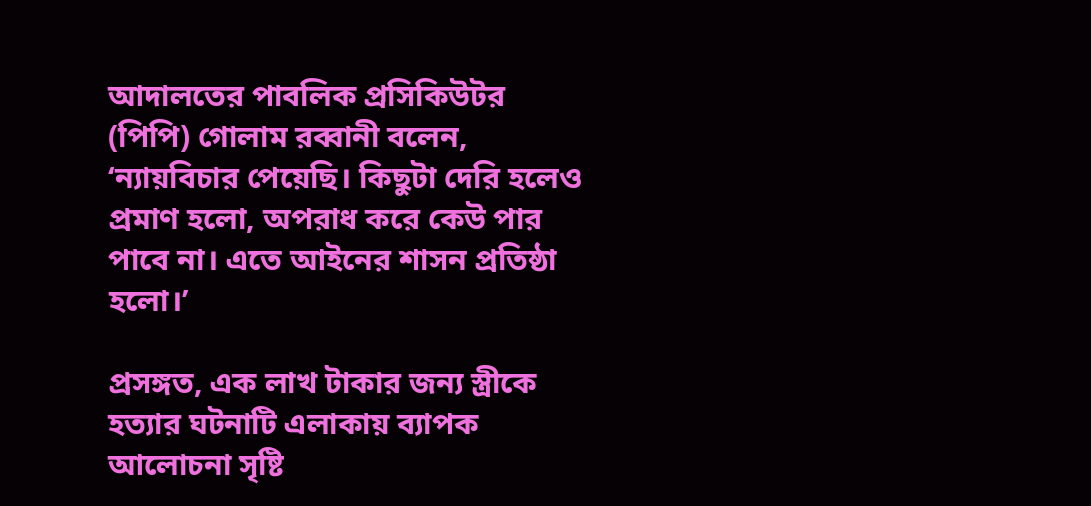আদালতের পাবলিক প্রসিকিউটর (পিপি) গোলাম রব্বানী বলেন, ‘ন্যায়বিচার পেয়েছি। কিছুটা দেরি হলেও প্রমাণ হলো, অপরাধ করে কেউ পার পাবে না। এতে আইনের শাসন প্রতিষ্ঠা হলো।’

প্রসঙ্গত, এক লাখ টাকার জন্য স্ত্রীকে হত্যার ঘটনাটি এলাকায় ব্যাপক আলোচনা সৃষ্টি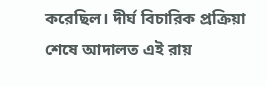করেছিল। দীর্ঘ বিচারিক প্রক্রিয়া শেষে আদালত এই রায়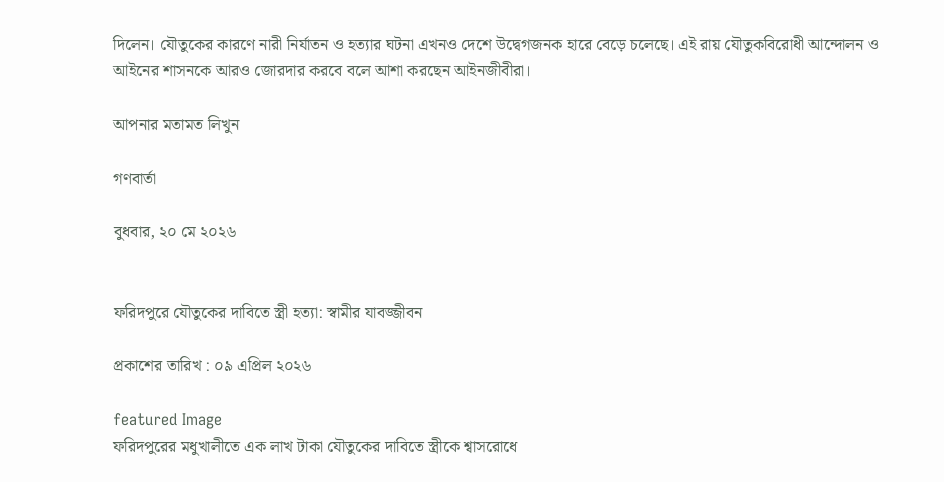দিলেন। যৌতুকের কারণে নারী নির্যাতন ও হত্যার ঘটনা এখনও দেশে উদ্বেগজনক হারে বেড়ে চলেছে। এই রায় যৌতুকবিরোধী আন্দোলন ও আইনের শাসনকে আরও জোরদার করবে বলে আশা করছেন আইনজীবীরা।

আপনার মতামত লিখুন

গণবার্তা

বুধবার, ২০ মে ২০২৬


ফরিদপুরে যৌতুকের দাবিতে স্ত্রী হত্যা: স্বামীর যাবজ্জীবন

প্রকাশের তারিখ : ০৯ এপ্রিল ২০২৬

featured Image
ফরিদপুরের মধুখালীতে এক লাখ টাকা যৌতুকের দাবিতে স্ত্রীকে শ্বাসরোধে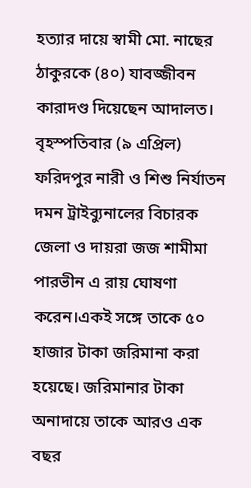হত্যার দায়ে স্বামী মো. নাছের ঠাকুরকে (৪০) যাবজ্জীবন কারাদণ্ড দিয়েছেন আদালত। বৃহস্পতিবার (৯ এপ্রিল) ফরিদপুর নারী ও শিশু নির্যাতন দমন ট্রাইব্যুনালের বিচারক জেলা ও দায়রা জজ শামীমা পারভীন এ রায় ঘোষণা করেন।একই সঙ্গে তাকে ৫০ হাজার টাকা জরিমানা করা হয়েছে। জরিমানার টাকা অনাদায়ে তাকে আরও এক বছর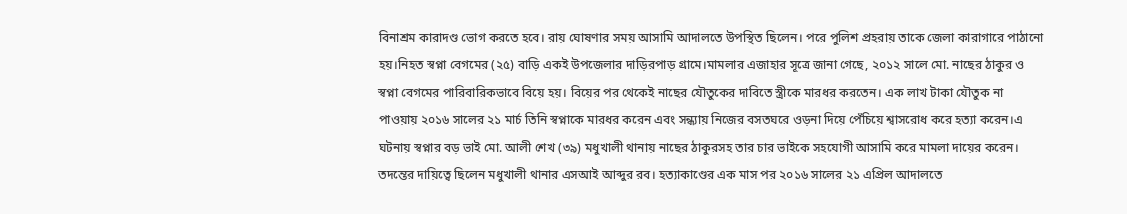বিনাশ্রম কারাদণ্ড ভোগ করতে হবে। রায় ঘোষণার সময় আসামি আদালতে উপস্থিত ছিলেন। পরে পুলিশ প্রহরায় তাকে জেলা কারাগারে পাঠানো হয়।নিহত স্বপ্না বেগমের (২৫) বাড়ি একই উপজেলার দাড়িরপাড় গ্রামে।মামলার এজাহার সূত্রে জানা গেছে, ২০১২ সালে মো. নাছের ঠাকুর ও স্বপ্না বেগমের পারিবারিকভাবে বিয়ে হয়। বিয়ের পর থেকেই নাছের যৌতুকের দাবিতে স্ত্রীকে মারধর করতেন। এক লাখ টাকা যৌতুক না পাওয়ায় ২০১৬ সালের ২১ মার্চ তিনি স্বপ্নাকে মারধর করেন এবং সন্ধ্যায় নিজের বসতঘরে ওড়না দিয়ে পেঁচিয়ে শ্বাসরোধ করে হত্যা করেন।এ ঘটনায় স্বপ্নার বড় ভাই মো. আলী শেখ (৩৯) মধুখালী থানায় নাছের ঠাকুরসহ তার চার ভাইকে সহযোগী আসামি করে মামলা দায়ের করেন। তদন্তের দায়িত্বে ছিলেন মধুখালী থানার এসআই আব্দুর রব। হত্যাকাণ্ডের এক মাস পর ২০১৬ সালের ২১ এপ্রিল আদালতে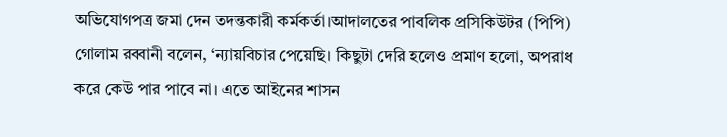অভিযোগপত্র জমা দেন তদন্তকারী কর্মকর্তা।আদালতের পাবলিক প্রসিকিউটর (পিপি) গোলাম রব্বানী বলেন, ‘ন্যায়বিচার পেয়েছি। কিছুটা দেরি হলেও প্রমাণ হলো, অপরাধ করে কেউ পার পাবে না। এতে আইনের শাসন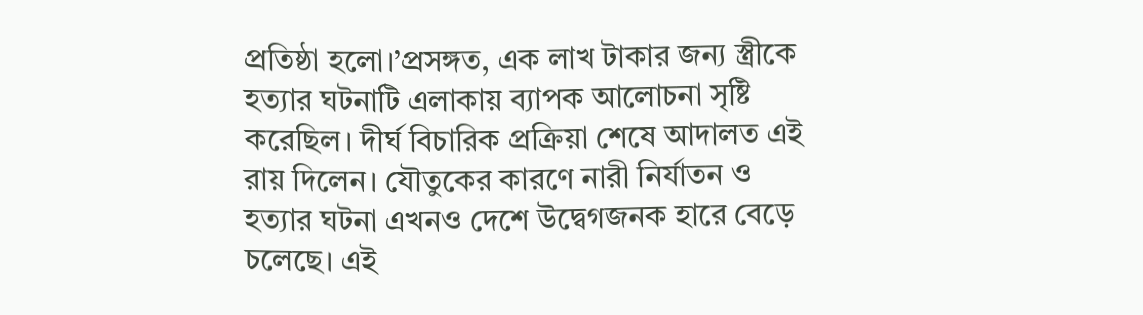প্রতিষ্ঠা হলো।’প্রসঙ্গত, এক লাখ টাকার জন্য স্ত্রীকে হত্যার ঘটনাটি এলাকায় ব্যাপক আলোচনা সৃষ্টি করেছিল। দীর্ঘ বিচারিক প্রক্রিয়া শেষে আদালত এই রায় দিলেন। যৌতুকের কারণে নারী নির্যাতন ও হত্যার ঘটনা এখনও দেশে উদ্বেগজনক হারে বেড়ে চলেছে। এই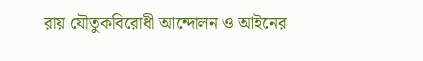রায় যৌতুকবিরোধী আন্দোলন ও আইনের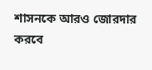শাসনকে আরও জোরদার করবে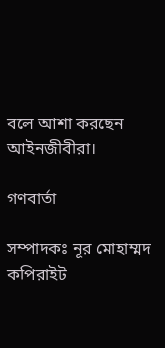বলে আশা করছেন আইনজীবীরা।

গণবার্তা

সম্পাদকঃ নূর মোহাম্মদ
কপিরাইট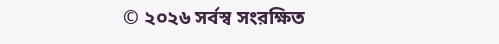© ২০২৬ সর্বস্ব সংরক্ষিত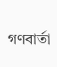গণবার্তা